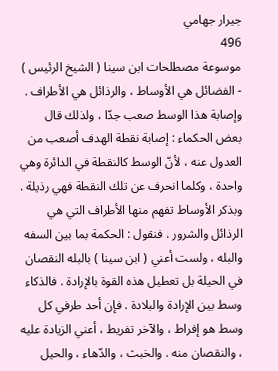جيرار جهامي
496
موسوعة مصطلحات ابن سينا ( الشيخ الرئيس )
- الفضائل هي الأوساط ، والرذائل هي الأطراف . وإصابة هذا الوسط صعب جدّا ، ولذلك قال بعض الحكماء : إصابة نقطة الهدف أصعب من العدول عنه ، لأنّ الوسط كالنقطة في الدائرة وهي واحدة ، وكلما انحرف عن تلك النقطة فهي رذيلة . وبذكر الأوساط تفهم منها الأطراف التي هي الرذائل والشرور . فنقول : الحكمة بما بين السفه والبله ، ولست أعني ( ابن سينا ) بالبله النقصان في الحيلة بل تعطيل هذه القوة بالإرادة . فالذكاء وسط بين الإرادة والبلادة . فإن أحد طرفي كل وسط هو إفراط ، والآخر تفريط ، أعني الزيادة عليه ، والنقصان منه . والخبث ، والدّهاء ، والحيل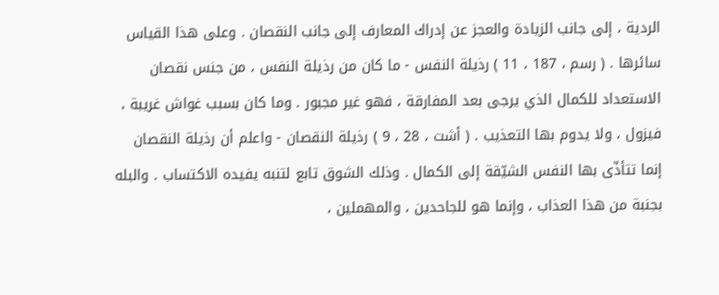الردية ، إلى جانب الزيادة والعجز عن إدراك المعارف إلى جانب النقصان . وعلى هذا القياس سائرها . ( رسم ، 187 ، 11 ) رذيلة النفس - ما كان من رذيلة النفس ، من جنس نقصان الاستعداد للكمال الذي يرجى بعد المفارقة ، فهو غير مجبور . وما كان بسبب غواش غريبة ، فيزول ، ولا يدوم بها التعذيب . ( أشت ، 28 ، 9 ) رذيلة النقصان - واعلم أن رذيلة النقصان إنما تتأذّى بها النفس الشيّقة إلى الكمال . وذلك الشوق تابع لتنبه يفيده الاكتساب . والبله بجنبة من هذا العذاب ، وإنما هو للجاحدين ، والمهملين ،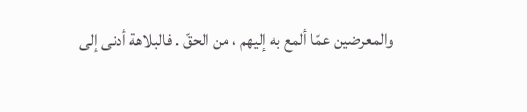والمعرضين عمّا ألمع به إليهم ، من الحقّ . فالبلاهة أدنى إلى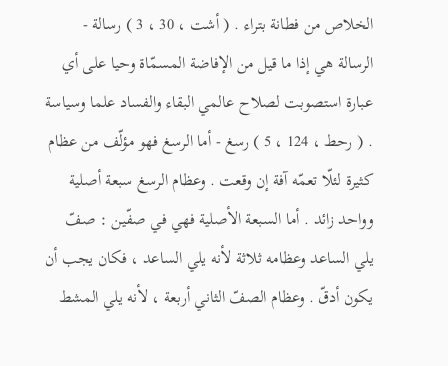الخلاص من فطانة بتراء . ( أشت ، 30 ، 3 ) رسالة - الرسالة هي إذا ما قيل من الإفاضة المسمّاة وحيا على أي عبارة استصوبت لصلاح عالمي البقاء والفساد علما وسياسة . ( رحط ، 124 ، 5 ) رسغ - أما الرسغ فهو مؤلّف من عظام كثيرة لئلّا تعمّه آفة إن وقعت . وعظام الرسغ سبعة أصلية وواحد زائد . أما السبعة الأصلية فهي في صفّين : صفّ يلي الساعد وعظامه ثلاثة لأنه يلي الساعد ، فكان يجب أن يكون أدقّ . وعظام الصفّ الثاني أربعة ، لأنه يلي المشط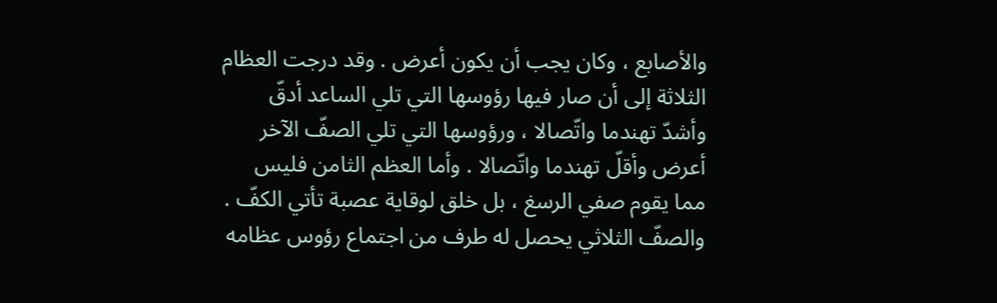والأصابع ، وكان يجب أن يكون أعرض . وقد درجت العظام الثلاثة إلى أن صار فيها رؤوسها التي تلي الساعد أدقّ وأشدّ تهندما واتّصالا ، ورؤوسها التي تلي الصفّ الآخر أعرض وأقلّ تهندما واتّصالا . وأما العظم الثامن فليس مما يقوم صفي الرسغ ، بل خلق لوقاية عصبة تأتي الكفّ . والصفّ الثلاثي يحصل له طرف من اجتماع رؤوس عظامه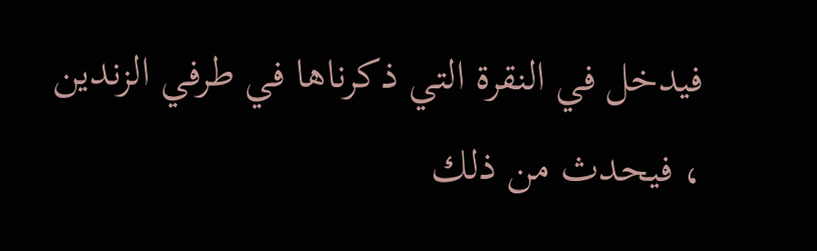فيدخل في النقرة التي ذكرناها في طرفي الزندين ، فيحدث من ذلك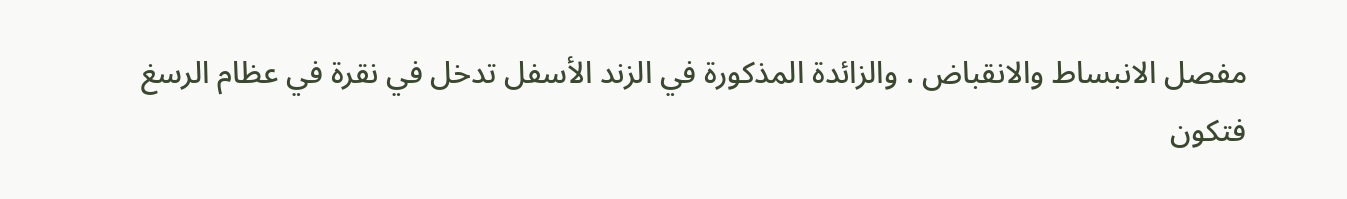مفصل الانبساط والانقباض . والزائدة المذكورة في الزند الأسفل تدخل في نقرة في عظام الرسغ فتكون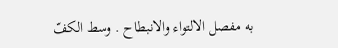به مفصل الالتواء والانبطاح . وسط الكفّ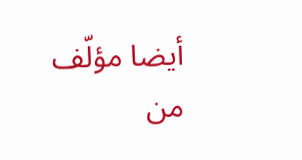أيضا مؤلّف من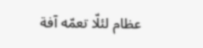عظام لئلّا تعمّه آفة